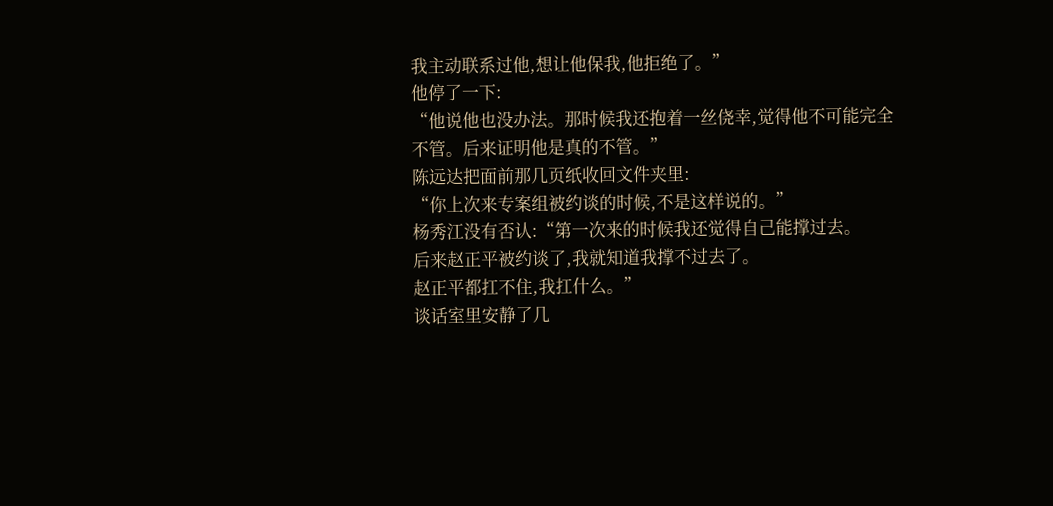我主动联系过他,想让他保我,他拒绝了。”
他停了一下:
“他说他也没办法。那时候我还抱着一丝侥幸,觉得他不可能完全不管。后来证明他是真的不管。”
陈远达把面前那几页纸收回文件夹里:
“你上次来专案组被约谈的时候,不是这样说的。”
杨秀江没有否认:“第一次来的时候我还觉得自己能撑过去。
后来赵正平被约谈了,我就知道我撑不过去了。
赵正平都扛不住,我扛什么。”
谈话室里安静了几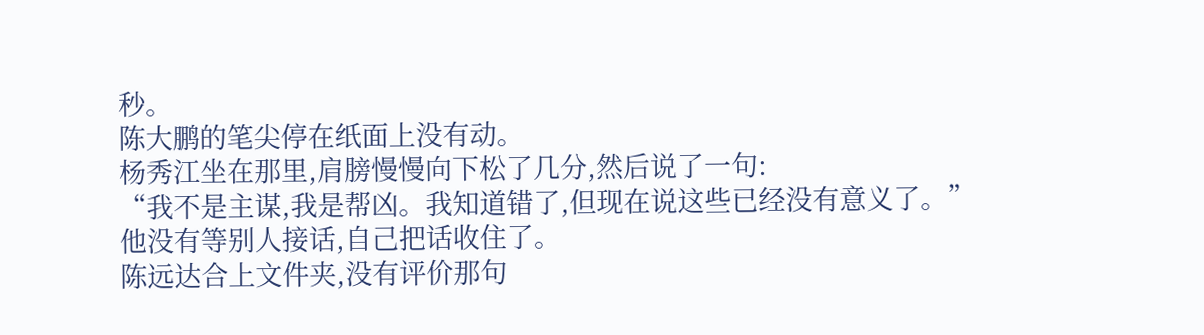秒。
陈大鹏的笔尖停在纸面上没有动。
杨秀江坐在那里,肩膀慢慢向下松了几分,然后说了一句:
“我不是主谋,我是帮凶。我知道错了,但现在说这些已经没有意义了。”
他没有等别人接话,自己把话收住了。
陈远达合上文件夹,没有评价那句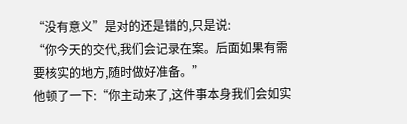“没有意义”是对的还是错的,只是说:
“你今天的交代,我们会记录在案。后面如果有需要核实的地方,随时做好准备。”
他顿了一下:“你主动来了,这件事本身我们会如实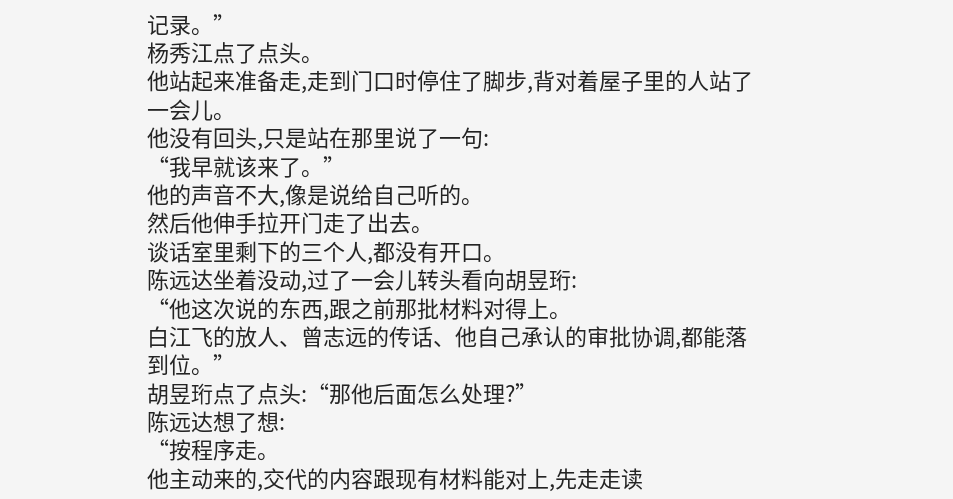记录。”
杨秀江点了点头。
他站起来准备走,走到门口时停住了脚步,背对着屋子里的人站了一会儿。
他没有回头,只是站在那里说了一句:
“我早就该来了。”
他的声音不大,像是说给自己听的。
然后他伸手拉开门走了出去。
谈话室里剩下的三个人,都没有开口。
陈远达坐着没动,过了一会儿转头看向胡昱珩:
“他这次说的东西,跟之前那批材料对得上。
白江飞的放人、曾志远的传话、他自己承认的审批协调,都能落到位。”
胡昱珩点了点头:“那他后面怎么处理?”
陈远达想了想:
“按程序走。
他主动来的,交代的内容跟现有材料能对上,先走走读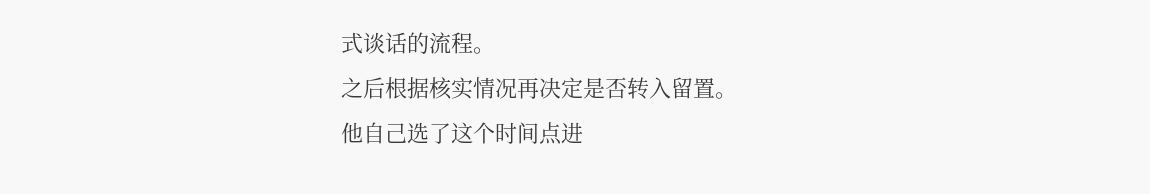式谈话的流程。
之后根据核实情况再决定是否转入留置。
他自己选了这个时间点进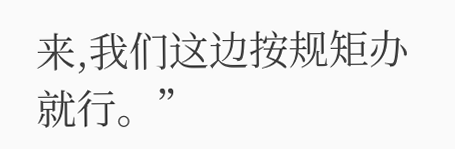来,我们这边按规矩办就行。”